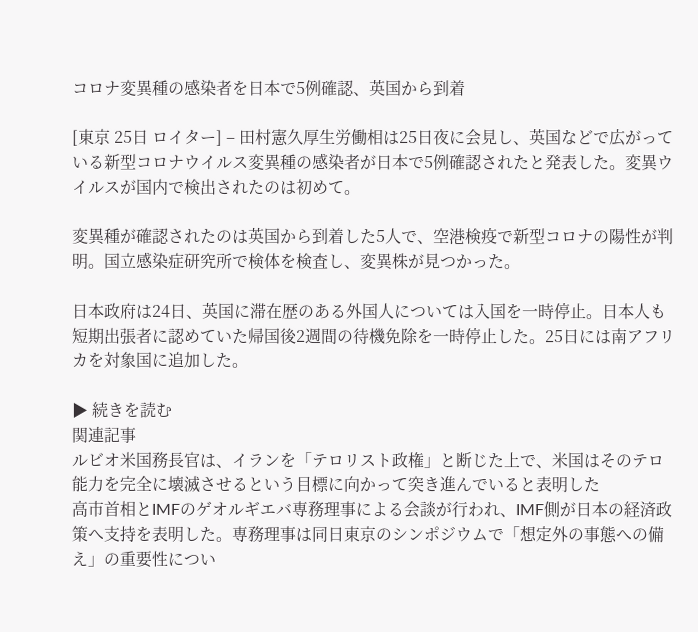コロナ変異種の感染者を日本で5例確認、英国から到着

[東京 25日 ロイター] – 田村憲久厚生労働相は25日夜に会見し、英国などで広がっている新型コロナウイルス変異種の感染者が日本で5例確認されたと発表した。変異ウイルスが国内で検出されたのは初めて。

変異種が確認されたのは英国から到着した5人で、空港検疫で新型コロナの陽性が判明。国立感染症研究所で検体を検査し、変異株が見つかった。

日本政府は24日、英国に滞在歴のある外国人については入国を一時停止。日本人も短期出張者に認めていた帰国後2週間の待機免除を一時停止した。25日には南アフリカを対象国に追加した。

▶ 続きを読む
関連記事
ルビオ米国務長官は、イランを「テロリスト政権」と断じた上で、米国はそのテロ能力を完全に壊滅させるという目標に向かって突き進んでいると表明した
高市首相とIMFのゲオルギエバ専務理事による会談が行われ、IMF側が日本の経済政策へ支持を表明した。専務理事は同日東京のシンポジウムで「想定外の事態への備え」の重要性につい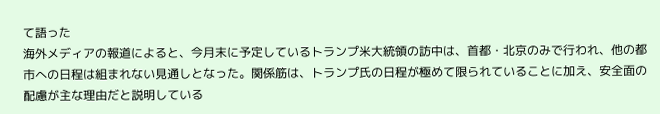て語った
海外メディアの報道によると、今月末に予定しているトランプ米大統領の訪中は、首都・北京のみで行われ、他の都市への日程は組まれない見通しとなった。関係筋は、トランプ氏の日程が極めて限られていることに加え、安全面の配慮が主な理由だと説明している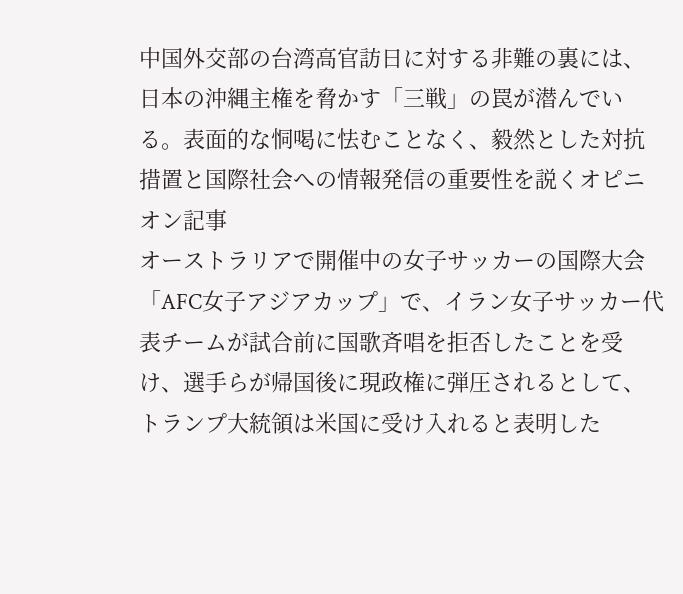中国外交部の台湾高官訪日に対する非難の裏には、日本の沖縄主権を脅かす「三戦」の罠が潜んでいる。表面的な恫喝に怯むことなく、毅然とした対抗措置と国際社会への情報発信の重要性を説くオピニオン記事
オーストラリアで開催中の女子サッカーの国際大会「AFC女子アジアカップ」で、イラン女子サッカー代表チームが試合前に国歌斉唱を拒否したことを受け、選手らが帰国後に現政権に弾圧されるとして、トランプ大統領は米国に受け入れると表明した